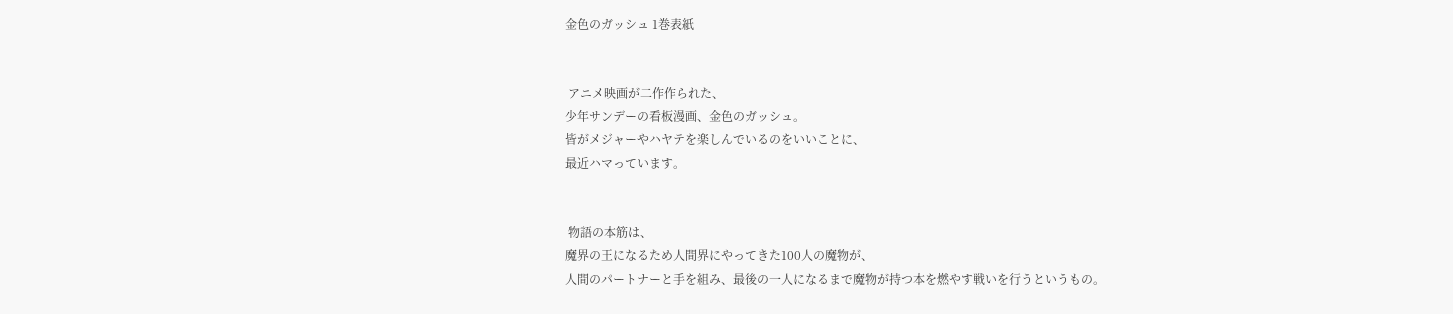金色のガッシュ 1巻表紙


 アニメ映画が二作作られた、
少年サンデーの看板漫画、金色のガッシュ。
皆がメジャーやハヤテを楽しんでいるのをいいことに、
最近ハマっています。


 物語の本筋は、
魔界の王になるため人間界にやってきた100人の魔物が、
人間のパートナーと手を組み、最後の一人になるまで魔物が持つ本を燃やす戦いを行うというもの。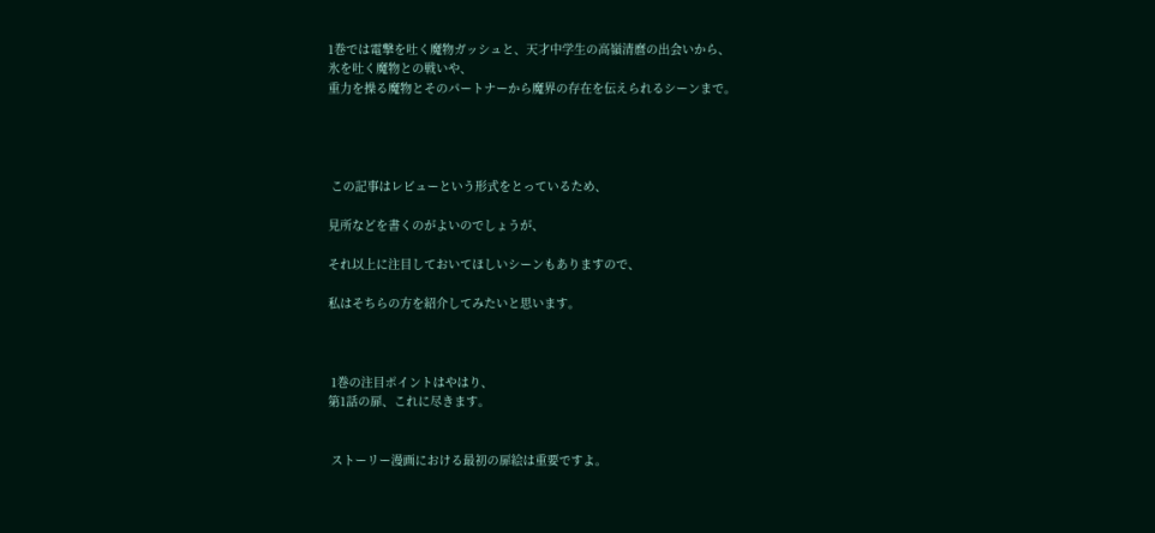1巻では電撃を吐く魔物ガッシュと、天才中学生の高嶺清麿の出会いから、
氷を吐く魔物との戦いや、
重力を操る魔物とそのパートナーから魔界の存在を伝えられるシーンまで。




 この記事はレビューという形式をとっているため、

見所などを書くのがよいのでしょうが、

それ以上に注目しておいてほしいシーンもありますので、

私はそちらの方を紹介してみたいと思います。



 1巻の注目ポイントはやはり、
第1話の扉、これに尽きます。


 ストーリー漫画における最初の扉絵は重要ですよ。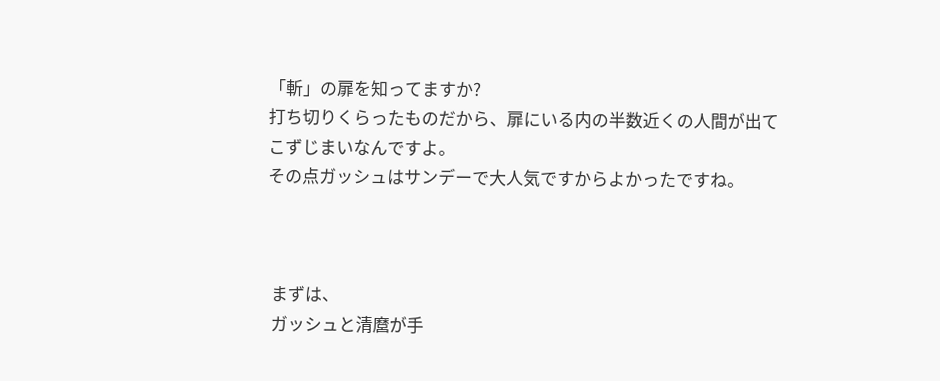「斬」の扉を知ってますか?
打ち切りくらったものだから、扉にいる内の半数近くの人間が出てこずじまいなんですよ。
その点ガッシュはサンデーで大人気ですからよかったですね。



 まずは、
 ガッシュと清麿が手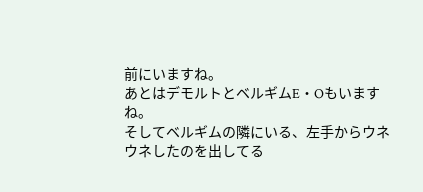前にいますね。
あとはデモルトとベルギムE・Oもいますね。
そしてベルギムの隣にいる、左手からウネウネしたのを出してる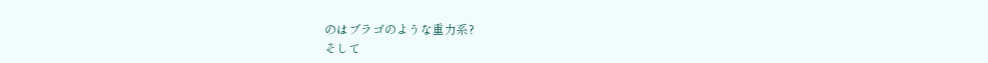のはブラゴのような重力系?
そして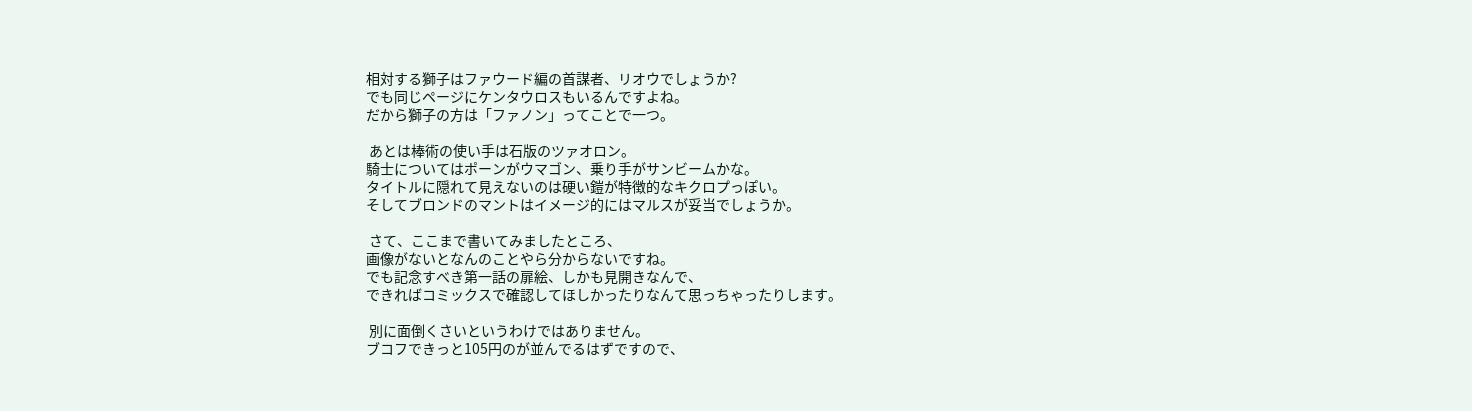相対する獅子はファウード編の首謀者、リオウでしょうか?
でも同じページにケンタウロスもいるんですよね。
だから獅子の方は「ファノン」ってことで一つ。

 あとは棒術の使い手は石版のツァオロン。
騎士についてはポーンがウマゴン、乗り手がサンビームかな。
タイトルに隠れて見えないのは硬い鎧が特徴的なキクロプっぽい。
そしてブロンドのマントはイメージ的にはマルスが妥当でしょうか。

 さて、ここまで書いてみましたところ、
画像がないとなんのことやら分からないですね。
でも記念すべき第一話の扉絵、しかも見開きなんで、
できればコミックスで確認してほしかったりなんて思っちゃったりします。

 別に面倒くさいというわけではありません。
ブコフできっと105円のが並んでるはずですので、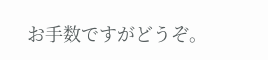お手数ですがどうぞ。